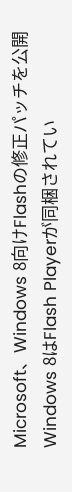Microsoft、Windows 8向けFlashの修正パッチを公開
Windows 8はFlash Playerが同梱されてい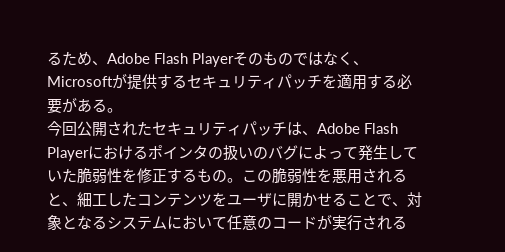るため、Adobe Flash Playerそのものではなく、Microsoftが提供するセキュリティパッチを適用する必要がある。
今回公開されたセキュリティパッチは、Adobe Flash Playerにおけるポインタの扱いのバグによって発生していた脆弱性を修正するもの。この脆弱性を悪用されると、細工したコンテンツをユーザに開かせることで、対象となるシステムにおいて任意のコードが実行される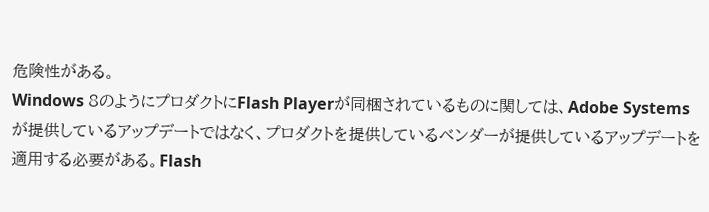危険性がある。
Windows 8のようにプロダクトにFlash Playerが同梱されているものに関しては、Adobe Systemsが提供しているアップデートではなく、プロダクトを提供しているベンダーが提供しているアップデートを適用する必要がある。Flash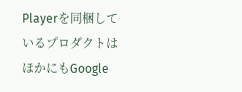Playerを同梱しているプロダクトはほかにもGoogle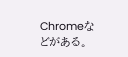Chromeなどがある。